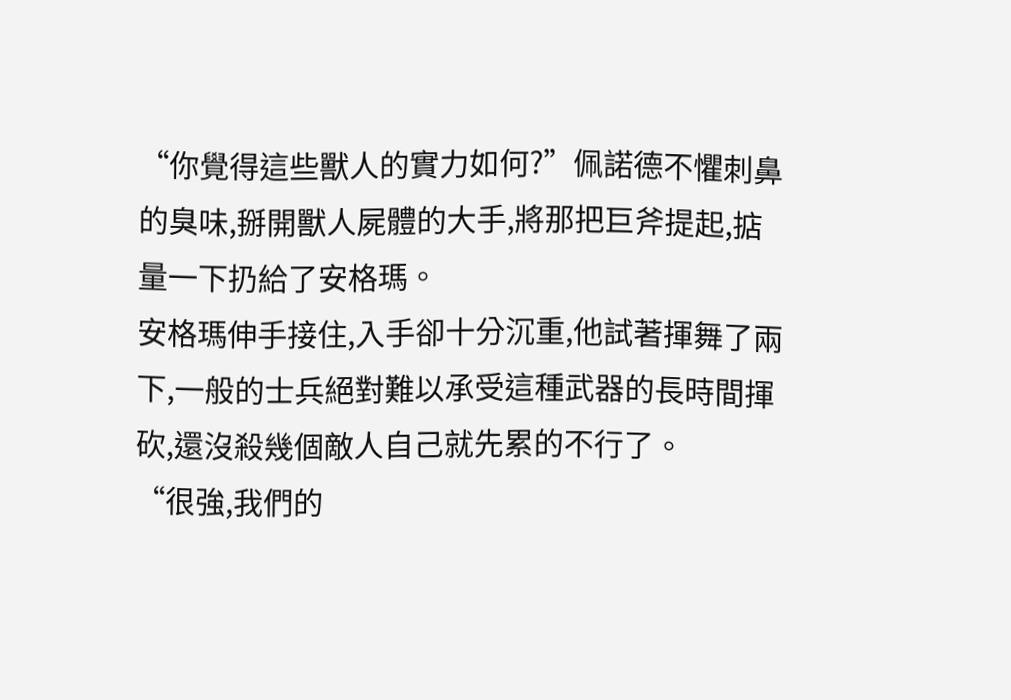“你覺得這些獸人的實力如何?”佩諾德不懼刺鼻的臭味,掰開獸人屍體的大手,將那把巨斧提起,掂量一下扔給了安格瑪。
安格瑪伸手接住,入手卻十分沉重,他試著揮舞了兩下,一般的士兵絕對難以承受這種武器的長時間揮砍,還沒殺幾個敵人自己就先累的不行了。
“很強,我們的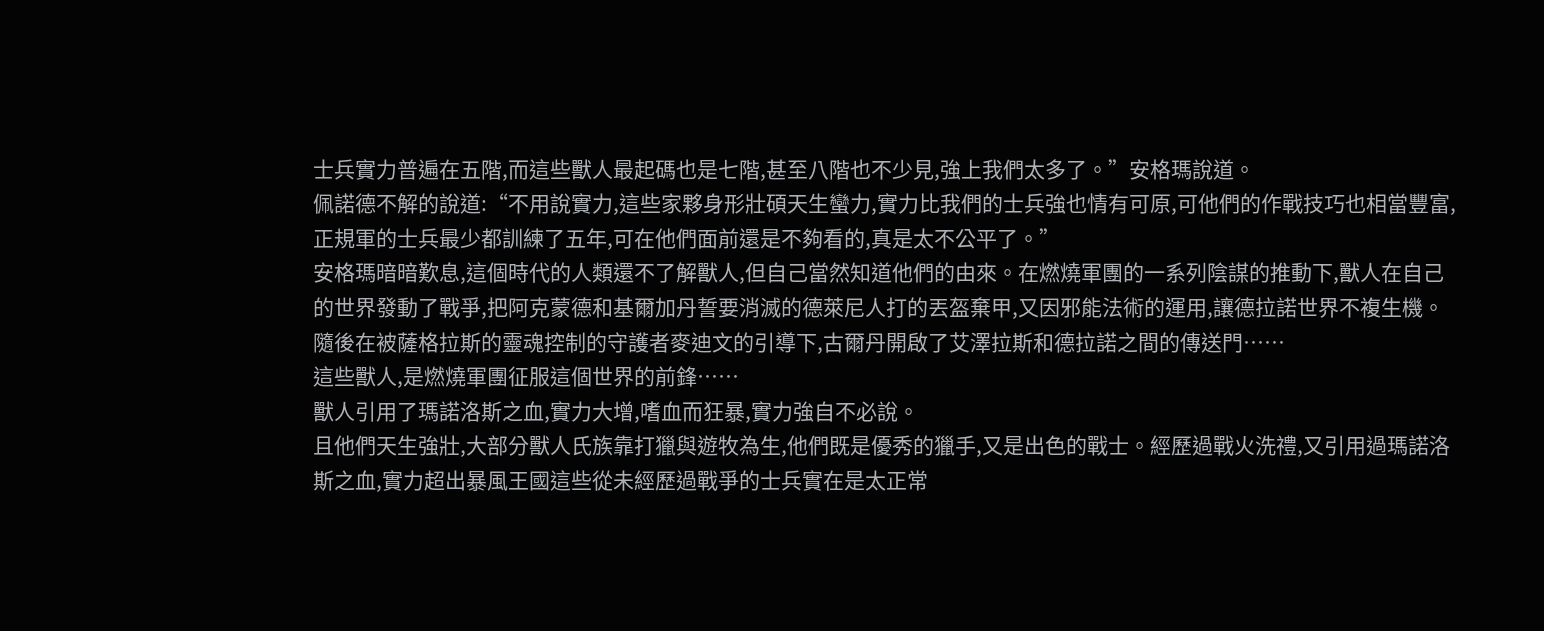士兵實力普遍在五階,而這些獸人最起碼也是七階,甚至八階也不少見,強上我們太多了。”安格瑪說道。
佩諾德不解的說道:“不用說實力,這些家夥身形壯碩天生蠻力,實力比我們的士兵強也情有可原,可他們的作戰技巧也相當豐富,正規軍的士兵最少都訓練了五年,可在他們面前還是不夠看的,真是太不公平了。”
安格瑪暗暗歎息,這個時代的人類還不了解獸人,但自己當然知道他們的由來。在燃燒軍團的一系列陰謀的推動下,獸人在自己的世界發動了戰爭,把阿克蒙德和基爾加丹誓要消滅的德萊尼人打的丟盔棄甲,又因邪能法術的運用,讓德拉諾世界不複生機。
隨後在被薩格拉斯的靈魂控制的守護者麥迪文的引導下,古爾丹開啟了艾澤拉斯和德拉諾之間的傳送門……
這些獸人,是燃燒軍團征服這個世界的前鋒……
獸人引用了瑪諾洛斯之血,實力大增,嗜血而狂暴,實力強自不必說。
且他們天生強壯,大部分獸人氏族靠打獵與遊牧為生,他們既是優秀的獵手,又是出色的戰士。經歷過戰火洗禮,又引用過瑪諾洛斯之血,實力超出暴風王國這些從未經歷過戰爭的士兵實在是太正常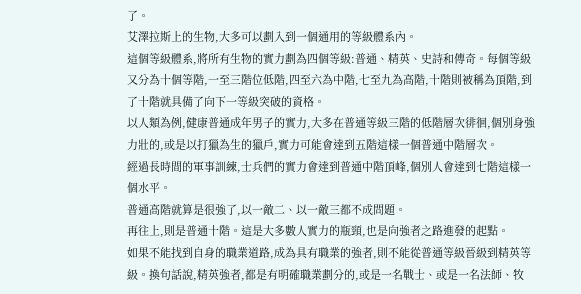了。
艾澤拉斯上的生物,大多可以劃入到一個通用的等級體系內。
這個等級體系,將所有生物的實力劃為四個等級:普通、精英、史詩和傳奇。每個等級又分為十個等階,一至三階位低階,四至六為中階,七至九為高階,十階則被稱為頂階,到了十階就具備了向下一等級突破的資格。
以人類為例,健康普通成年男子的實力,大多在普通等級三階的低階層次徘徊,個別身強力壯的,或是以打獵為生的獵戶,實力可能會達到五階這樣一個普通中階層次。
經過長時間的軍事訓練,士兵們的實力會達到普通中階頂峰,個別人會達到七階這樣一個水平。
普通高階就算是很強了,以一敵二、以一敵三都不成問題。
再往上,則是普通十階。這是大多數人實力的瓶頸,也是向強者之路進發的起點。
如果不能找到自身的職業道路,成為具有職業的強者,則不能從普通等級晉級到精英等級。換句話說,精英強者,都是有明確職業劃分的,或是一名戰士、或是一名法師、牧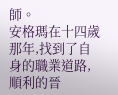師。
安格瑪在十四歲那年,找到了自身的職業道路,順利的晉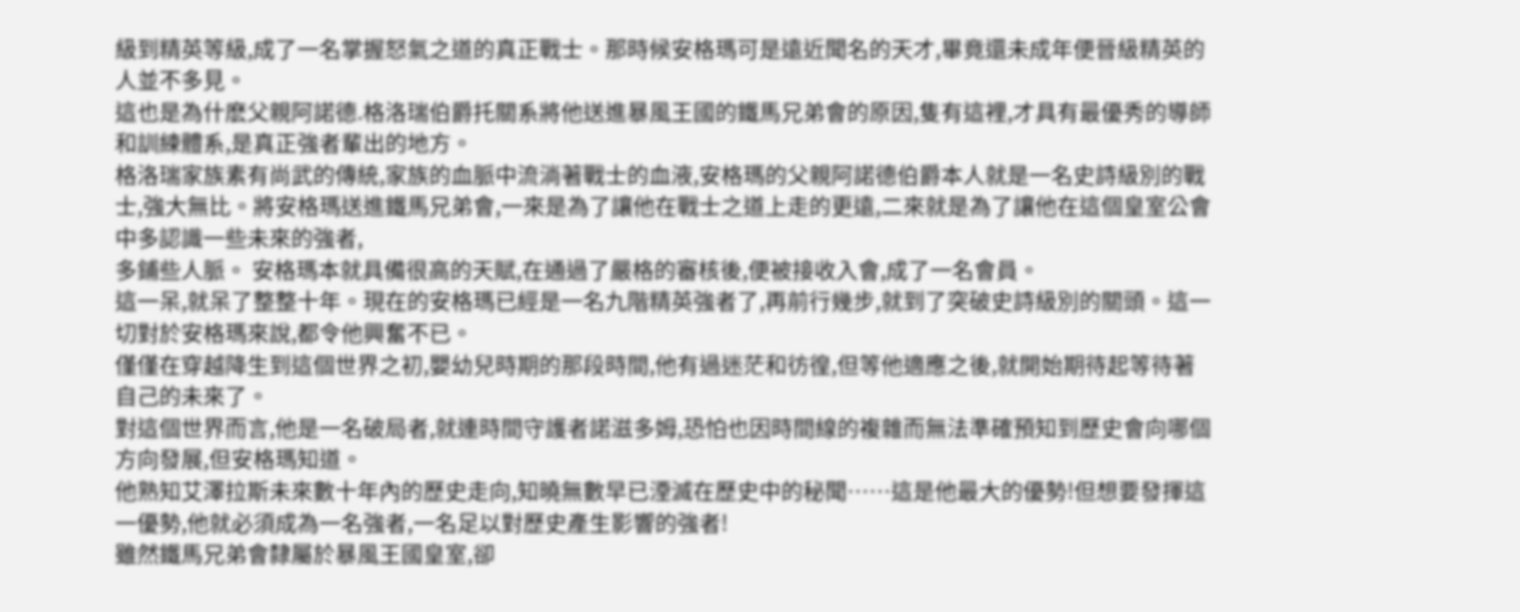級到精英等級,成了一名掌握怒氣之道的真正戰士。那時候安格瑪可是遠近聞名的天才,畢竟還未成年便晉級精英的人並不多見。
這也是為什麽父親阿諾德.格洛瑞伯爵托關系將他送進暴風王國的鐵馬兄弟會的原因,隻有這裡,才具有最優秀的導師和訓練體系,是真正強者輩出的地方。
格洛瑞家族素有尚武的傳統,家族的血脈中流淌著戰士的血液,安格瑪的父親阿諾德伯爵本人就是一名史詩級別的戰士,強大無比。將安格瑪送進鐵馬兄弟會,一來是為了讓他在戰士之道上走的更遠,二來就是為了讓他在這個皇室公會中多認識一些未來的強者,
多鋪些人脈。 安格瑪本就具備很高的天賦,在通過了嚴格的審核後,便被接收入會,成了一名會員。
這一呆,就呆了整整十年。現在的安格瑪已經是一名九階精英強者了,再前行幾步,就到了突破史詩級別的關頭。這一切對於安格瑪來說,都令他興奮不已。
僅僅在穿越降生到這個世界之初,嬰幼兒時期的那段時間,他有過迷茫和彷徨,但等他適應之後,就開始期待起等待著自己的未來了。
對這個世界而言,他是一名破局者,就連時間守護者諾滋多姆,恐怕也因時間線的複雜而無法準確預知到歷史會向哪個方向發展,但安格瑪知道。
他熟知艾澤拉斯未來數十年內的歷史走向,知曉無數早已湮滅在歷史中的秘聞……這是他最大的優勢!但想要發揮這一優勢,他就必須成為一名強者,一名足以對歷史產生影響的強者!
雖然鐵馬兄弟會隸屬於暴風王國皇室,卻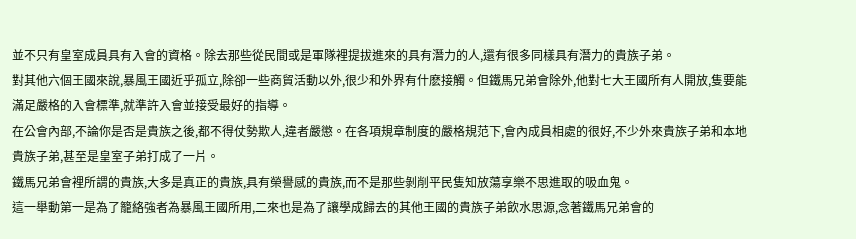並不只有皇室成員具有入會的資格。除去那些從民間或是軍隊裡提拔進來的具有潛力的人,還有很多同樣具有潛力的貴族子弟。
對其他六個王國來說,暴風王國近乎孤立,除卻一些商貿活動以外,很少和外界有什麽接觸。但鐵馬兄弟會除外,他對七大王國所有人開放,隻要能滿足嚴格的入會標準,就準許入會並接受最好的指導。
在公會內部,不論你是否是貴族之後,都不得仗勢欺人,違者嚴懲。在各項規章制度的嚴格規范下,會內成員相處的很好,不少外來貴族子弟和本地貴族子弟,甚至是皇室子弟打成了一片。
鐵馬兄弟會裡所謂的貴族,大多是真正的貴族,具有榮譽感的貴族,而不是那些剝削平民隻知放蕩享樂不思進取的吸血鬼。
這一舉動第一是為了籠絡強者為暴風王國所用,二來也是為了讓學成歸去的其他王國的貴族子弟飲水思源,念著鐵馬兄弟會的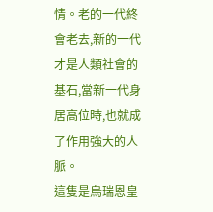情。老的一代終會老去,新的一代才是人類社會的基石,當新一代身居高位時,也就成了作用強大的人脈。
這隻是烏瑞恩皇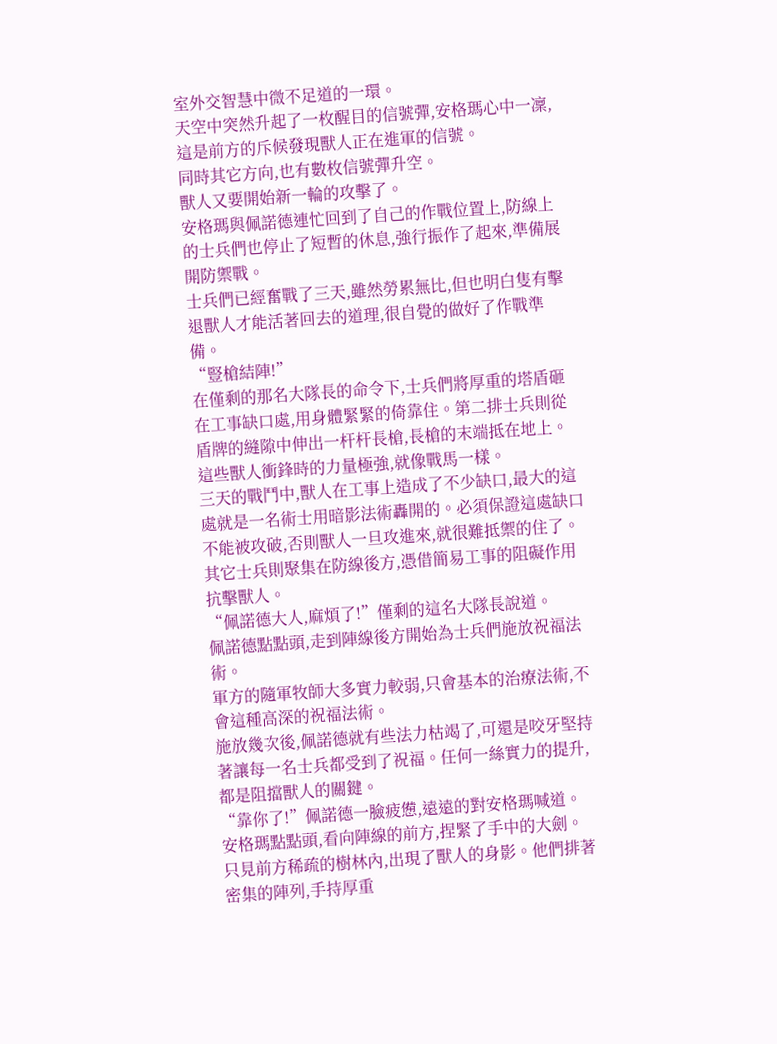室外交智慧中微不足道的一環。
天空中突然升起了一枚醒目的信號彈,安格瑪心中一凜,這是前方的斥候發現獸人正在進軍的信號。
同時其它方向,也有數枚信號彈升空。
獸人又要開始新一輪的攻擊了。
安格瑪與佩諾德連忙回到了自己的作戰位置上,防線上的士兵們也停止了短暫的休息,強行振作了起來,準備展開防禦戰。
士兵們已經奮戰了三天,雖然勞累無比,但也明白隻有擊退獸人才能活著回去的道理,很自覺的做好了作戰準備。
“豎槍結陣!”
在僅剩的那名大隊長的命令下,士兵們將厚重的塔盾砸在工事缺口處,用身體緊緊的倚靠住。第二排士兵則從盾牌的縫隙中伸出一杆杆長槍,長槍的末端抵在地上。
這些獸人衝鋒時的力量極強,就像戰馬一樣。
三天的戰鬥中,獸人在工事上造成了不少缺口,最大的這處就是一名術士用暗影法術轟開的。必須保證這處缺口不能被攻破,否則獸人一旦攻進來,就很難抵禦的住了。
其它士兵則聚集在防線後方,憑借簡易工事的阻礙作用抗擊獸人。
“佩諾德大人,麻煩了!”僅剩的這名大隊長說道。
佩諾德點點頭,走到陣線後方開始為士兵們施放祝福法術。
軍方的隨軍牧師大多實力較弱,只會基本的治療法術,不會這種高深的祝福法術。
施放幾次後,佩諾德就有些法力枯竭了,可還是咬牙堅持著讓每一名士兵都受到了祝福。任何一絲實力的提升,都是阻擋獸人的關鍵。
“靠你了!”佩諾德一臉疲憊,遠遠的對安格瑪喊道。
安格瑪點點頭,看向陣線的前方,捏緊了手中的大劍。
只見前方稀疏的樹林內,出現了獸人的身影。他們排著密集的陣列,手持厚重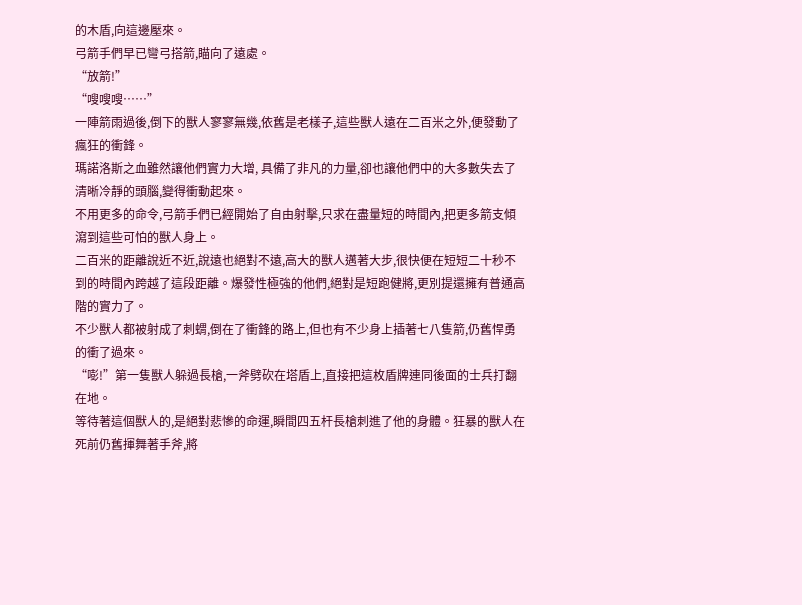的木盾,向這邊壓來。
弓箭手們早已彎弓搭箭,瞄向了遠處。
“放箭!”
“嗖嗖嗖……”
一陣箭雨過後,倒下的獸人寥寥無幾,依舊是老樣子,這些獸人遠在二百米之外,便發動了瘋狂的衝鋒。
瑪諾洛斯之血雖然讓他們實力大增, 具備了非凡的力量,卻也讓他們中的大多數失去了清晰冷靜的頭腦,變得衝動起來。
不用更多的命令,弓箭手們已經開始了自由射擊,只求在盡量短的時間內,把更多箭支傾瀉到這些可怕的獸人身上。
二百米的距離說近不近,說遠也絕對不遠,高大的獸人邁著大步,很快便在短短二十秒不到的時間內跨越了這段距離。爆發性極強的他們,絕對是短跑健將,更別提還擁有普通高階的實力了。
不少獸人都被射成了刺蝟,倒在了衝鋒的路上,但也有不少身上插著七八隻箭,仍舊悍勇的衝了過來。
“嘭!”第一隻獸人躲過長槍,一斧劈砍在塔盾上,直接把這枚盾牌連同後面的士兵打翻在地。
等待著這個獸人的,是絕對悲慘的命運,瞬間四五杆長槍刺進了他的身體。狂暴的獸人在死前仍舊揮舞著手斧,將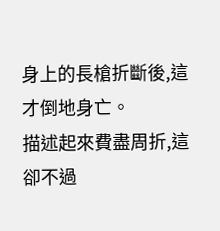身上的長槍折斷後,這才倒地身亡。
描述起來費盡周折,這卻不過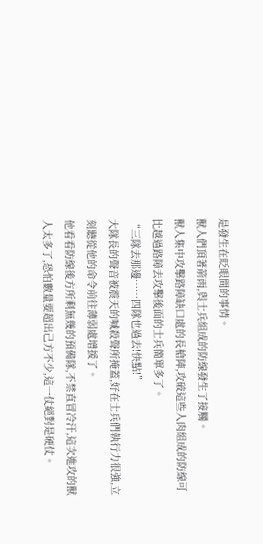是發生在眨眼間的事情。
獸人們頂著箭雨,與士兵組成的防線發生了接觸。
獸人集中攻擊路障缺口處的長槍陣,攻破這些人肉組成的防線可比越過路障去攻擊後面的士兵簡單多了。
“三隊去那邊……四隊也過去!快點!”
大隊長的聲音被震天的喊殺聲所掩蓋,好在士兵們執行力很強,立刻聽從他的命令前往薄弱處增援了。
他看看防線後方所剩無幾的預備隊,不禁直冒冷汗,這次進攻的獸人太多了,恐怕數量要超出己方不少,這一仗絕對是硬仗。